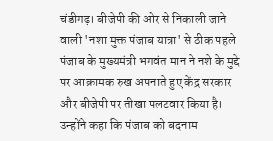चंडीगढ़। बीजेपी की ओर से निकाली जाने वाली 'नशा मुक्त पंजाब यात्रा' से ठीक पहले पंजाब के मुख्यमंत्री भगवंत मान ने नशे के मुद्दे पर आक्रामक रुख अपनाते हुए केंद्र सरकार और बीजेपी पर तीखा पलटवार किया है। उन्होंने कहा कि पंजाब को बदनाम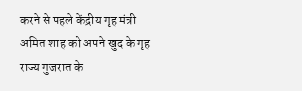करने से पहले केंद्रीय गृह मंत्री अमित शाह को अपने खुद के गृह राज्य गुजरात के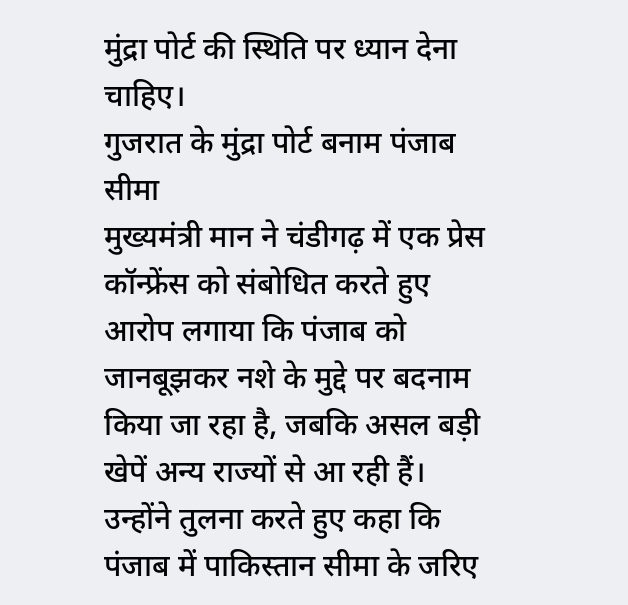मुंद्रा पोर्ट की स्थिति पर ध्यान देना चाहिए।
गुजरात के मुंद्रा पोर्ट बनाम पंजाब सीमा
मुख्यमंत्री मान ने चंडीगढ़ में एक प्रेस कॉन्फ्रेंस को संबोधित करते हुए आरोप लगाया कि पंजाब को जानबूझकर नशे के मुद्दे पर बदनाम किया जा रहा है, जबकि असल बड़ी खेपें अन्य राज्यों से आ रही हैं। उन्होंने तुलना करते हुए कहा कि पंजाब में पाकिस्तान सीमा के जरिए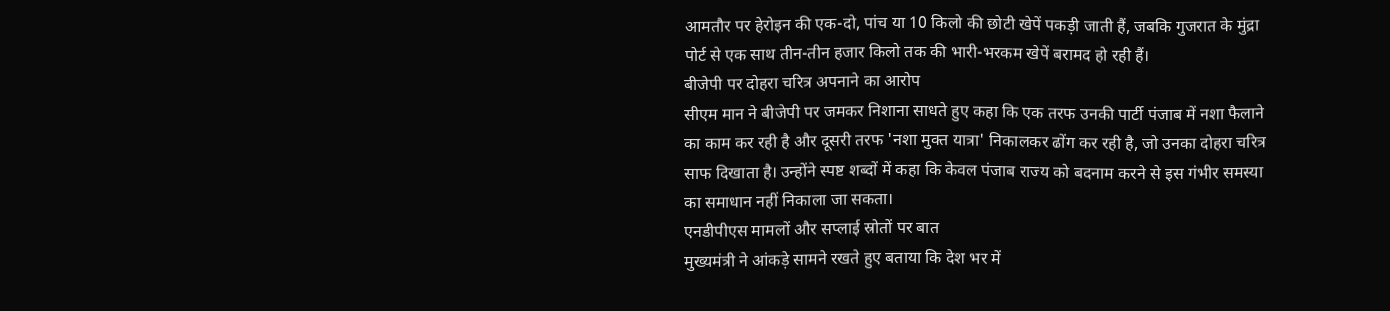आमतौर पर हेरोइन की एक-दो, पांच या 10 किलो की छोटी खेपें पकड़ी जाती हैं, जबकि गुजरात के मुंद्रा पोर्ट से एक साथ तीन-तीन हजार किलो तक की भारी-भरकम खेपें बरामद हो रही हैं।
बीजेपी पर दोहरा चरित्र अपनाने का आरोप
सीएम मान ने बीजेपी पर जमकर निशाना साधते हुए कहा कि एक तरफ उनकी पार्टी पंजाब में नशा फैलाने का काम कर रही है और दूसरी तरफ 'नशा मुक्त यात्रा' निकालकर ढोंग कर रही है, जो उनका दोहरा चरित्र साफ दिखाता है। उन्होंने स्पष्ट शब्दों में कहा कि केवल पंजाब राज्य को बदनाम करने से इस गंभीर समस्या का समाधान नहीं निकाला जा सकता।
एनडीपीएस मामलों और सप्लाई स्रोतों पर बात
मुख्यमंत्री ने आंकड़े सामने रखते हुए बताया कि देश भर में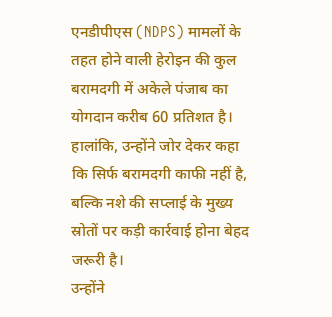एनडीपीएस (NDPS) मामलों के तहत होने वाली हेरोइन की कुल बरामदगी में अकेले पंजाब का योगदान करीब 60 प्रतिशत है। हालांकि, उन्होंने जोर देकर कहा कि सिर्फ बरामदगी काफी नहीं है, बल्कि नशे की सप्लाई के मुख्य स्रोतों पर कड़ी कार्रवाई होना बेहद जरूरी है।
उन्होंने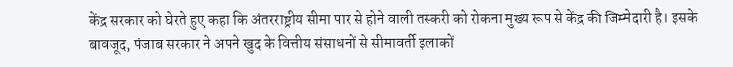केंद्र सरकार को घेरते हुए कहा कि अंतरराष्ट्रीय सीमा पार से होने वाली तस्करी को रोकना मुख्य रूप से केंद्र की जिम्मेदारी है। इसके बावजूद, पंजाब सरकार ने अपने खुद के वित्तीय संसाधनों से सीमावर्ती इलाकों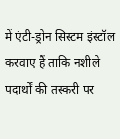में एंटी-ड्रोन सिस्टम इंस्टॉल करवाए हैं ताकि नशीले पदार्थों की तस्करी पर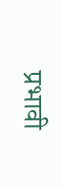प्रभावी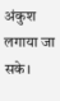अंकुश लगाया जा सके।